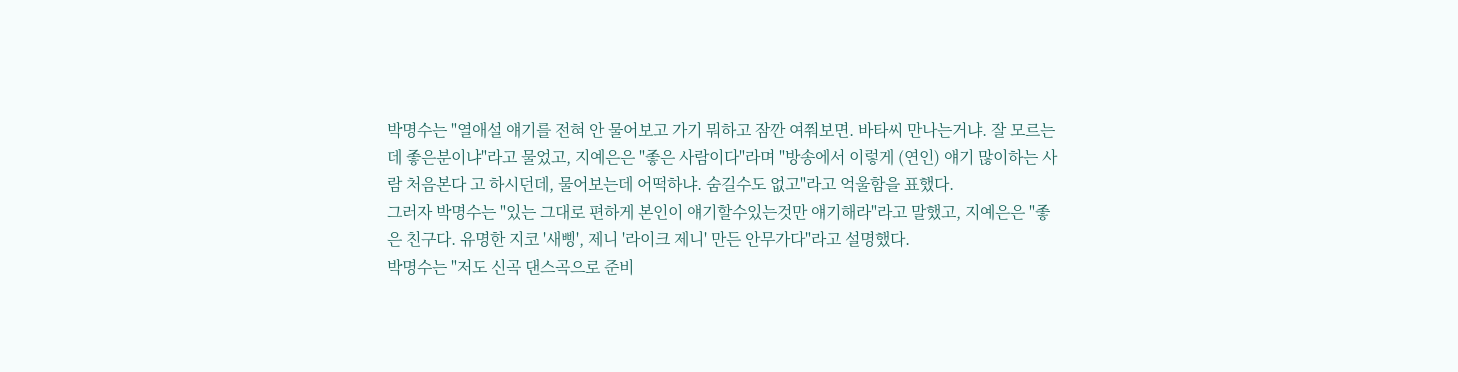박명수는 "열애설 얘기를 전혀 안 물어보고 가기 뭐하고 잠깐 여쭤보면. 바타씨 만나는거냐. 잘 모르는데 좋은분이냐"라고 물었고, 지예은은 "좋은 사람이다"라며 "방송에서 이렇게 (연인) 얘기 많이하는 사람 처음본다 고 하시던데, 물어보는데 어떡하냐. 숨길수도 없고"라고 억울함을 표했다.
그러자 박명수는 "있는 그대로 편하게 본인이 얘기할수있는것만 얘기해라"라고 말했고, 지예은은 "좋은 친구다. 유명한 지코 '새삥', 제니 '라이크 제니' 만든 안무가다"라고 설명했다.
박명수는 "저도 신곡 댄스곡으로 준비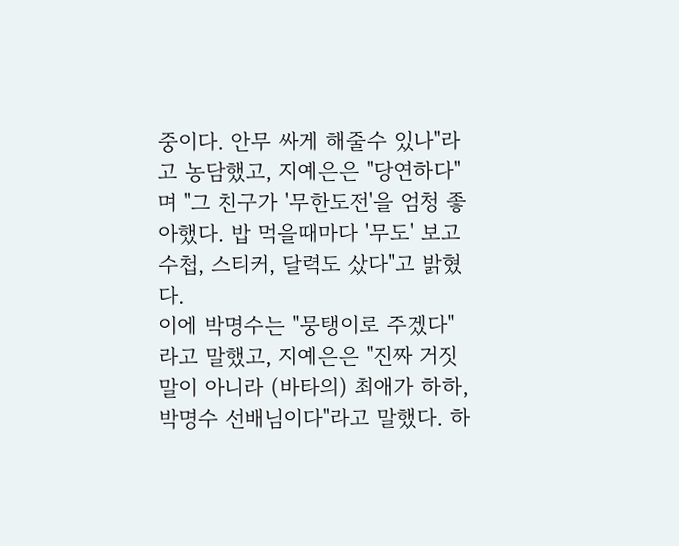중이다. 안무 싸게 해줄수 있나"라고 농담했고, 지예은은 "당연하다"며 "그 친구가 '무한도전'을 엄청 좋아했다. 밥 먹을때마다 '무도' 보고 수첩, 스티커, 달력도 샀다"고 밝혔다.
이에 박명수는 "뭉탱이로 주겠다"라고 말했고, 지예은은 "진짜 거짓말이 아니라 (바타의) 최애가 하하, 박명수 선배님이다"라고 말했다. 하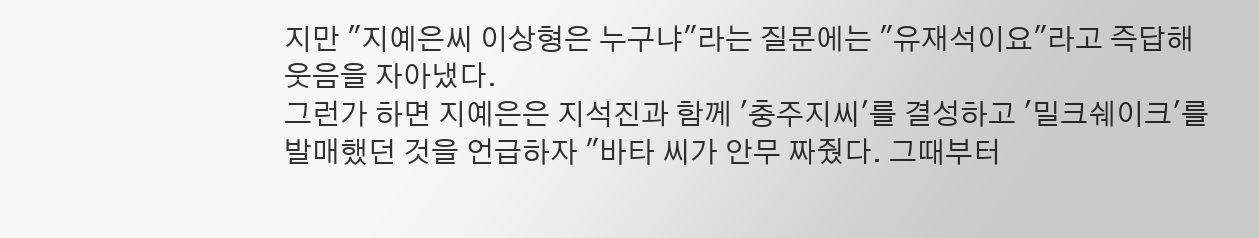지만 "지예은씨 이상형은 누구냐"라는 질문에는 "유재석이요"라고 즉답해 웃음을 자아냈다.
그런가 하면 지예은은 지석진과 함께 '충주지씨'를 결성하고 '밀크쉐이크'를 발매했던 것을 언급하자 "바타 씨가 안무 짜줬다. 그때부터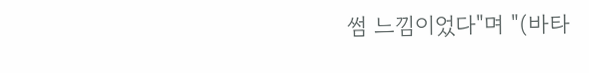썸 느낌이었다"며 "(바타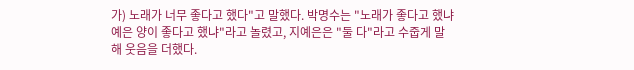가) 노래가 너무 좋다고 했다"고 말했다. 박명수는 "노래가 좋다고 했냐 예은 양이 좋다고 했냐"라고 놀렸고, 지예은은 "둘 다"라고 수줍게 말해 웃음을 더했다.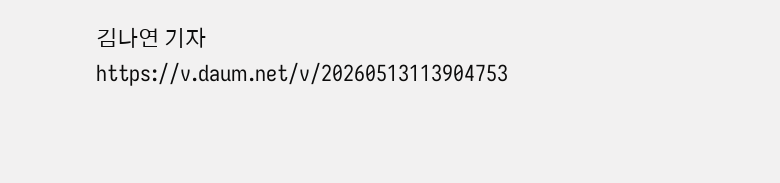김나연 기자
https://v.daum.net/v/20260513113904753